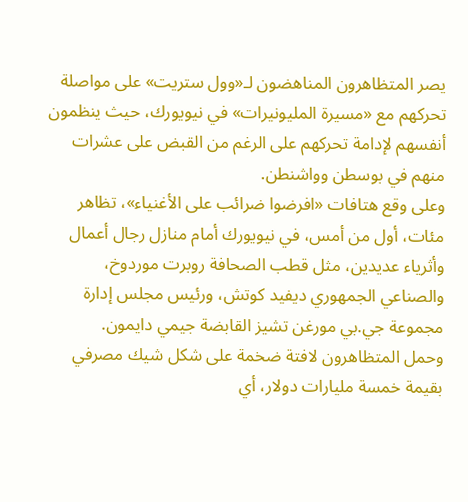يصر المتظاهرون المناهضون لـ«وول ستريت» على مواصلة تحركهم مع «مسيرة المليونيرات» في نيويورك، حيث ينظمون أنفسهم لإدامة تحركهم على الرغم من القبض على عشرات منهم في بوسطن وواشنطن.
وعلى وقع هتافات «افرضوا ضرائب على الأغنياء»، تظاهر مئات، أول من أمس، في نيويورك أمام منازل رجال أعمال وأثرياء عديدين، مثل قطب الصحافة روبرت موردوخ، والصناعي الجمهوري ديفيد كوتش، ورئيس مجلس إدارة مجموعة جي.بي مورغن تشيز القابضة جيمي دايمون.
وحمل المتظاهرون لافتة ضخمة على شكل شيك مصرفي بقيمة خمسة مليارات دولار، أي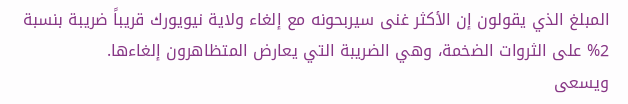المبلغ الذي يقولون إن الأكثر غنى سيربحونه مع إلغاء ولاية نيويورك قريباً ضريبة بنسبة 2% على الثروات الضخمة، وهي الضريبة التي يعارض المتظاهرون إلغاءها.
ويسعى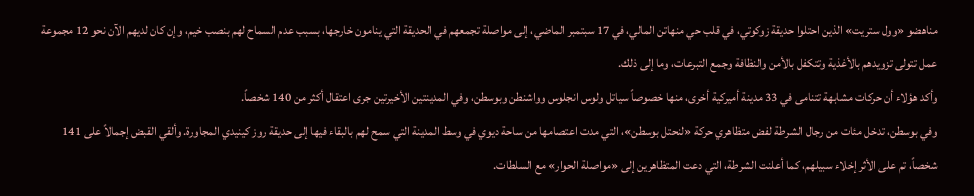مناهضو «وول ستريت» الذين احتلوا حديقة زوكوتي، في قلب حي منهاتن المالي، في 17 سبتمبر الماضي، إلى مواصلة تجمعهم في الحديقة التي ينامون خارجها، بسبب عدم السماح لهم بنصب خيم، وإن كان لديهم الآن نحو 12 مجموعة عمل تتولى تزويدهم بالأغذية وتتكفل بالأمن والنظافة وجمع التبرعات، وما إلى ذلك.
وأكد هؤلاء أن حركات مشابهة تتنامى في 33 مدينة أميركية أخرى، منها خصوصاً سياتل ولوس انجلوس وواشنطن وبوسطن، وفي المدينتين الأخيرتين جرى اعتقال أكثر من 140 شخصاً.
وفي بوسطن، تدخل مئات من رجال الشرطة لفض متظاهري حركة «لنحتل بوسطن»، التي مدت اعتصامها من ساحة ديوي في وسط المدينة التي سمح لهم بالبقاء فيها إلى حديقة روز كينيدي المجاورة. وألقي القبض إجمالاً على 141 شخصاً، تم على الأثر إخلاء سبيلهم، كما أعلنت الشرطة، التي دعت المتظاهرين إلى «مواصلة الحوار» مع السلطات.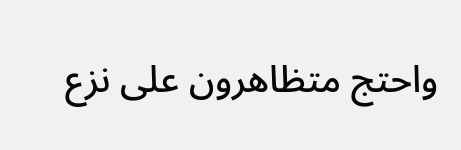واحتج متظاهرون على نزع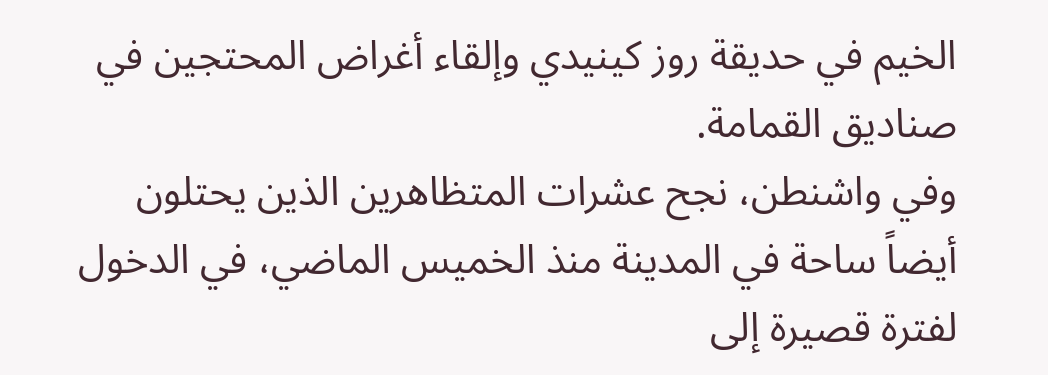الخيم في حديقة روز كينيدي وإلقاء أغراض المحتجين في صناديق القمامة.
وفي واشنطن، نجح عشرات المتظاهرين الذين يحتلون أيضاً ساحة في المدينة منذ الخميس الماضي، في الدخول لفترة قصيرة إلى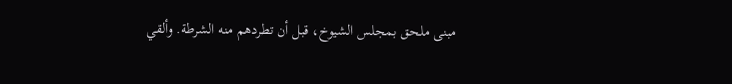مبنى ملحق بمجلس الشيوخ، قبل أن تطردهم منه الشرطة. وألقي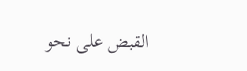القبض على نحو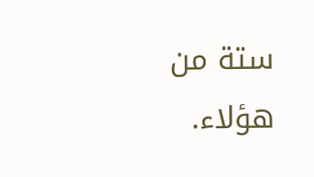ستة من هؤلاء.